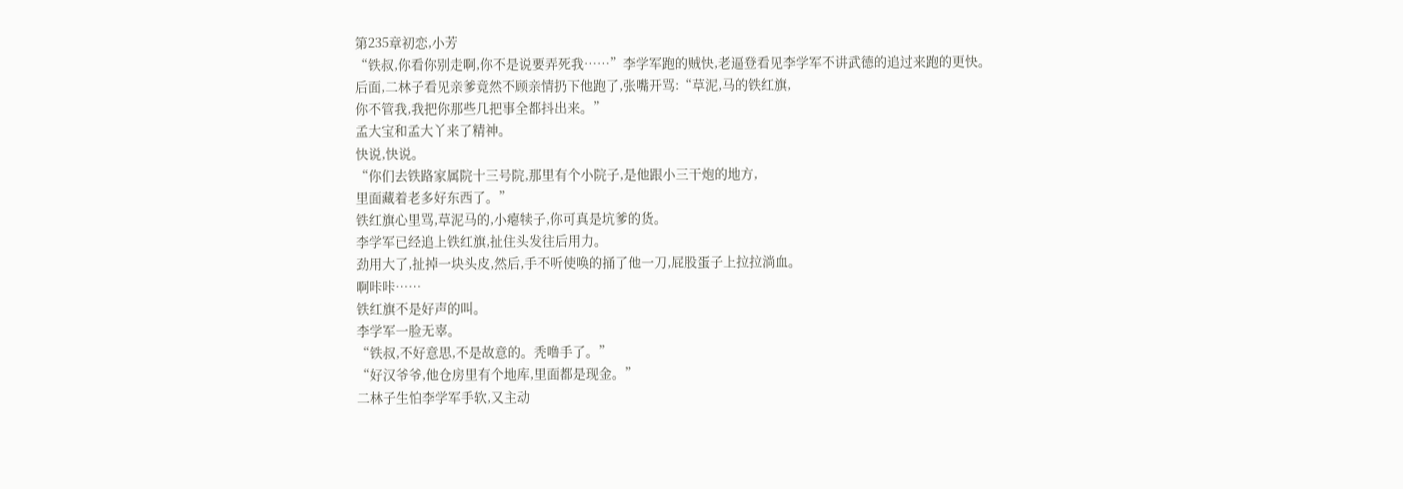第235章初恋,小芳
“铁叔,你看你别走啊,你不是说要弄死我……”李学军跑的贼快,老逼登看见李学军不讲武德的追过来跑的更快。
后面,二林子看见亲爹竟然不顾亲情扔下他跑了,张嘴开骂:“草泥,马的铁红旗,
你不管我,我把你那些几把事全都抖出来。”
孟大宝和孟大丫来了精神。
快说,快说。
“你们去铁路家属院十三号院,那里有个小院子,是他跟小三干炮的地方,
里面藏着老多好东西了。”
铁红旗心里骂,草泥马的,小瘪犊子,你可真是坑爹的货。
李学军已经追上铁红旗,扯住头发往后用力。
劲用大了,扯掉一块头皮,然后,手不听使唤的捅了他一刀,屁股蛋子上拉拉淌血。
啊咔咔……
铁红旗不是好声的叫。
李学军一脸无辜。
“铁叔,不好意思,不是故意的。秃噜手了。”
“好汉爷爷,他仓房里有个地库,里面都是现金。”
二林子生怕李学军手软,又主动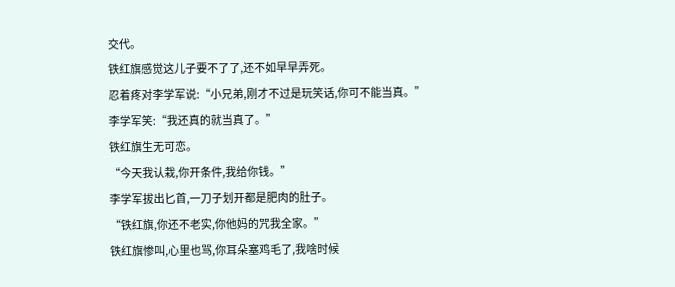交代。
铁红旗感觉这儿子要不了了,还不如早早弄死。
忍着疼对李学军说:“小兄弟,刚才不过是玩笑话,你可不能当真。”
李学军笑:“我还真的就当真了。”
铁红旗生无可恋。
“今天我认栽,你开条件,我给你钱。”
李学军拔出匕首,一刀子划开都是肥肉的肚子。
“铁红旗,你还不老实,你他妈的咒我全家。”
铁红旗惨叫,心里也骂,你耳朵塞鸡毛了,我啥时候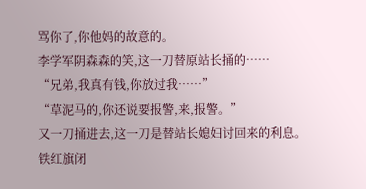骂你了,你他妈的故意的。
李学军阴森森的笑,这一刀替原站长捅的……
“兄弟,我真有钱,你放过我……”
“草泥马的,你还说要报警,来,报警。”
又一刀捅进去,这一刀是替站长媳妇讨回来的利息。
铁红旗闭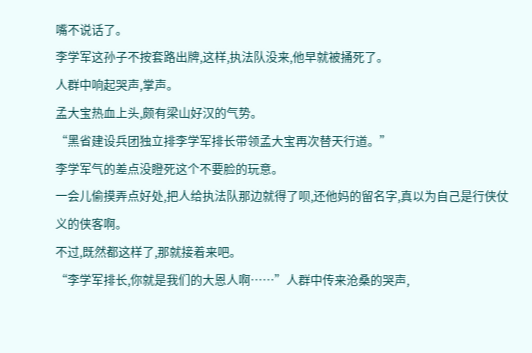嘴不说话了。
李学军这孙子不按套路出牌,这样,执法队没来,他早就被捅死了。
人群中响起哭声,掌声。
孟大宝热血上头,颇有梁山好汉的气势。
“黑省建设兵团独立排李学军排长带领孟大宝再次替天行道。”
李学军气的差点没瞪死这个不要脸的玩意。
一会儿偷摸弄点好处,把人给执法队那边就得了呗,还他妈的留名字,真以为自己是行侠仗义的侠客啊。
不过,既然都这样了,那就接着来吧。
“李学军排长,你就是我们的大恩人啊……”人群中传来沧桑的哭声,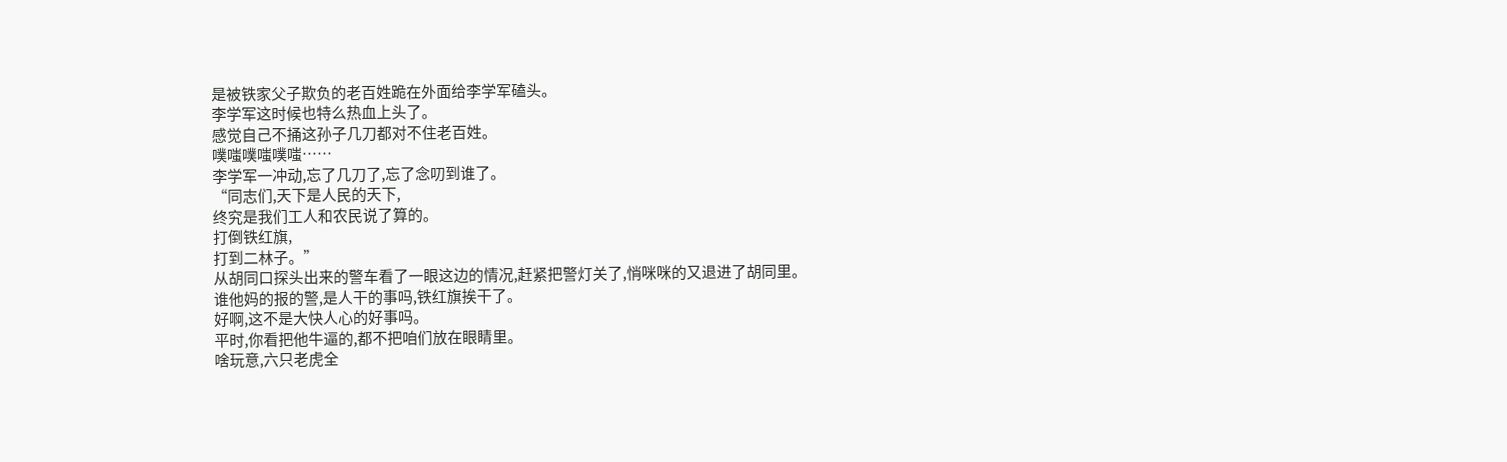是被铁家父子欺负的老百姓跪在外面给李学军磕头。
李学军这时候也特么热血上头了。
感觉自己不捅这孙子几刀都对不住老百姓。
噗嗤噗嗤噗嗤……
李学军一冲动,忘了几刀了,忘了念叨到谁了。
“同志们,天下是人民的天下,
终究是我们工人和农民说了算的。
打倒铁红旗,
打到二林子。”
从胡同口探头出来的警车看了一眼这边的情况,赶紧把警灯关了,悄咪咪的又退进了胡同里。
谁他妈的报的警,是人干的事吗,铁红旗挨干了。
好啊,这不是大快人心的好事吗。
平时,你看把他牛逼的,都不把咱们放在眼睛里。
啥玩意,六只老虎全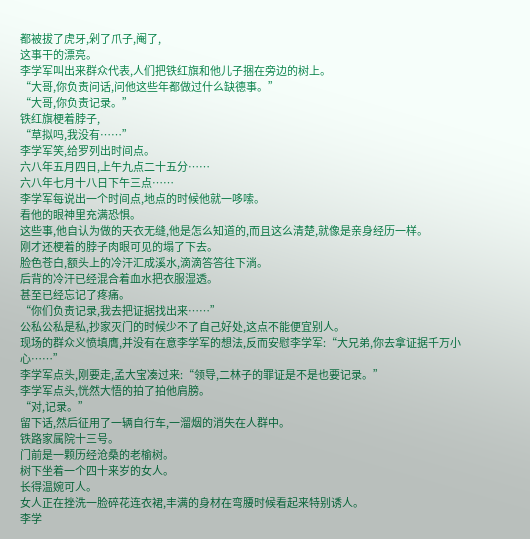都被拔了虎牙,剁了爪子,阉了,
这事干的漂亮。
李学军叫出来群众代表,人们把铁红旗和他儿子捆在旁边的树上。
“大哥,你负责问话,问他这些年都做过什么缺德事。”
“大哥,你负责记录。”
铁红旗梗着脖子,
“草拟吗,我没有……”
李学军笑,给罗列出时间点。
六八年五月四日,上午九点二十五分……
六八年七月十八日下午三点……
李学军每说出一个时间点,地点的时候他就一哆嗦。
看他的眼神里充满恐惧。
这些事,他自认为做的天衣无缝,他是怎么知道的,而且这么清楚,就像是亲身经历一样。
刚才还梗着的脖子肉眼可见的塌了下去。
脸色苍白,额头上的冷汗汇成溪水,滴滴答答往下淌。
后背的冷汗已经混合着血水把衣服湿透。
甚至已经忘记了疼痛。
“你们负责记录,我去把证据找出来……”
公私公私是私,抄家灭门的时候少不了自己好处,这点不能便宜别人。
现场的群众义愤填膺,并没有在意李学军的想法,反而安慰李学军:“大兄弟,你去拿证据千万小心……”
李学军点头,刚要走,孟大宝凑过来:“领导,二林子的罪证是不是也要记录。”
李学军点头,恍然大悟的拍了拍他肩膀。
“对,记录。”
留下话,然后征用了一辆自行车,一溜烟的消失在人群中。
铁路家属院十三号。
门前是一颗历经沧桑的老榆树。
树下坐着一个四十来岁的女人。
长得温婉可人。
女人正在挫洗一脸碎花连衣裙,丰满的身材在弯腰时候看起来特别诱人。
李学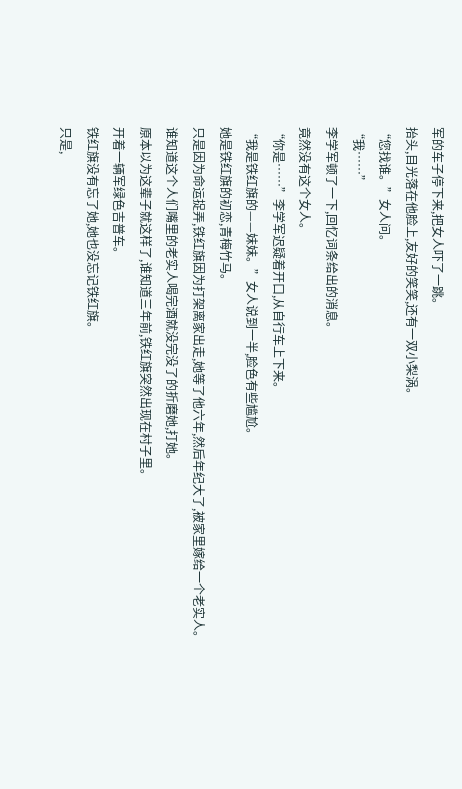军的车子停下来,把女人吓了一跳。
抬头,目光落在他脸上,友好的笑笑,还有一双小梨涡。
“您找谁。”女人问。
“我……”
李学军顿了一下,回忆词条给出的消息。
竟然没有这个女人。
“你是……”李学军迟疑着开口,从自行车上下来。
“我是铁红旗的——妹妹。”女人说到一半,脸色有些尴尬。
她是铁红旗的初恋,青梅竹马。
只是因为命运捉弄,铁红旗因为打架离家出走,她等了他六年,然后年纪大了,被家里嫁给一个老实人。
谁知道这个人们嘴里的老实人喝完酒就没完没了的折磨她,打她。
原本以为这辈子就这样了,谁知道三年前,铁红旗突然出现在村子里。
开着一辆军绿色吉普车。
铁红旗没有忘了她,她也没忘记铁红旗。
只是,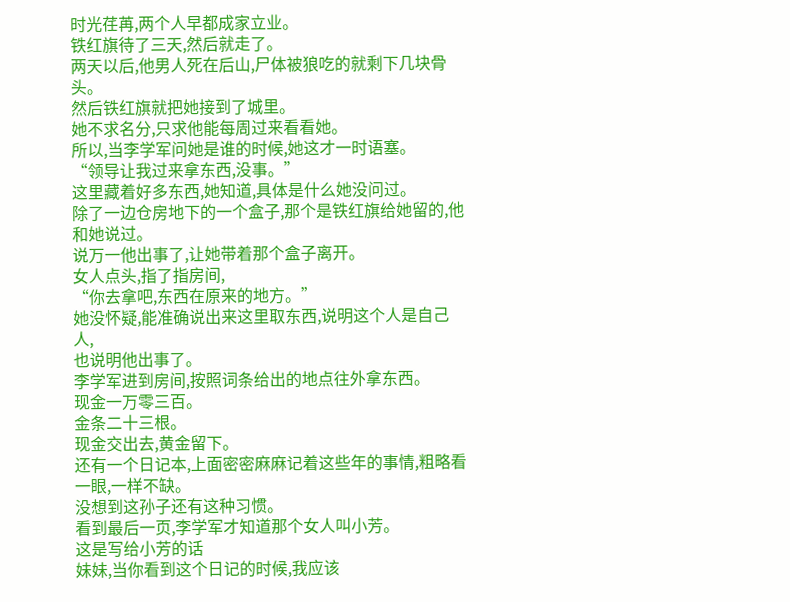时光荏苒,两个人早都成家立业。
铁红旗待了三天,然后就走了。
两天以后,他男人死在后山,尸体被狼吃的就剩下几块骨头。
然后铁红旗就把她接到了城里。
她不求名分,只求他能每周过来看看她。
所以,当李学军问她是谁的时候,她这才一时语塞。
“领导让我过来拿东西,没事。”
这里藏着好多东西,她知道,具体是什么她没问过。
除了一边仓房地下的一个盒子,那个是铁红旗给她留的,他和她说过。
说万一他出事了,让她带着那个盒子离开。
女人点头,指了指房间,
“你去拿吧,东西在原来的地方。”
她没怀疑,能准确说出来这里取东西,说明这个人是自己人,
也说明他出事了。
李学军进到房间,按照词条给出的地点往外拿东西。
现金一万零三百。
金条二十三根。
现金交出去,黄金留下。
还有一个日记本,上面密密麻麻记着这些年的事情,粗略看一眼,一样不缺。
没想到这孙子还有这种习惯。
看到最后一页,李学军才知道那个女人叫小芳。
这是写给小芳的话
妹妹,当你看到这个日记的时候,我应该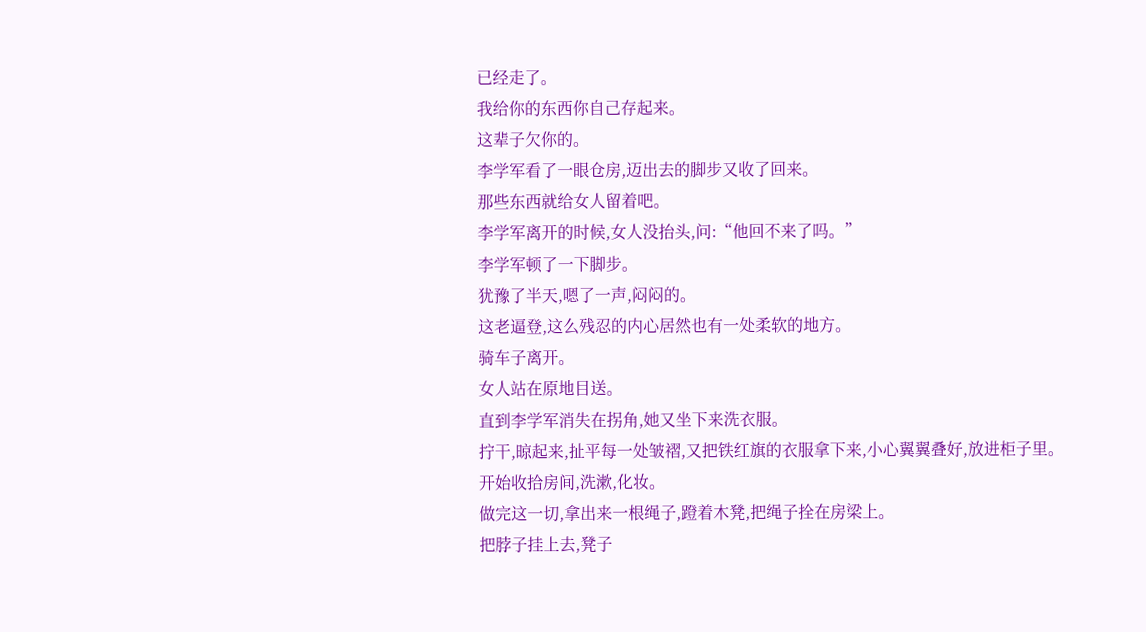已经走了。
我给你的东西你自己存起来。
这辈子欠你的。
李学军看了一眼仓房,迈出去的脚步又收了回来。
那些东西就给女人留着吧。
李学军离开的时候,女人没抬头,问:“他回不来了吗。”
李学军顿了一下脚步。
犹豫了半天,嗯了一声,闷闷的。
这老逼登,这么残忍的内心居然也有一处柔软的地方。
骑车子离开。
女人站在原地目送。
直到李学军消失在拐角,她又坐下来洗衣服。
拧干,晾起来,扯平每一处皱褶,又把铁红旗的衣服拿下来,小心翼翼叠好,放进柜子里。
开始收拾房间,洗漱,化妆。
做完这一切,拿出来一根绳子,蹬着木凳,把绳子拴在房梁上。
把脖子挂上去,凳子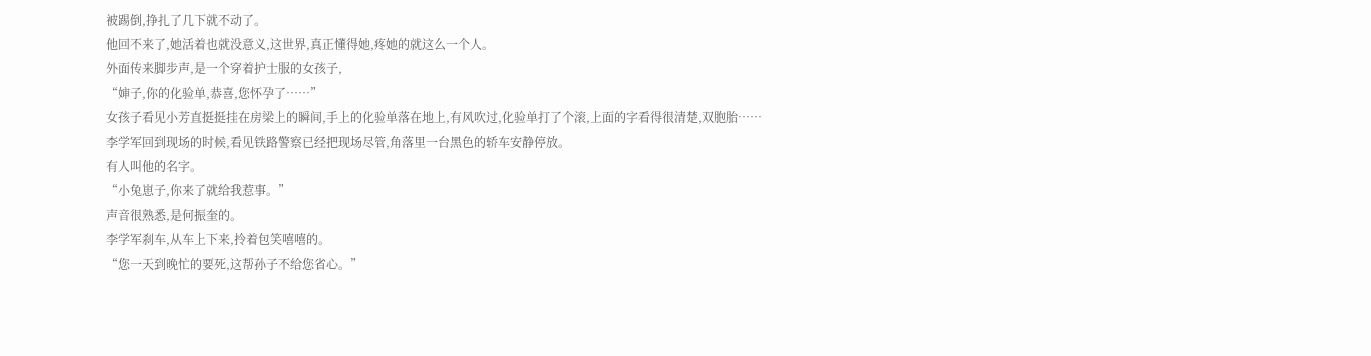被踢倒,挣扎了几下就不动了。
他回不来了,她活着也就没意义,这世界,真正懂得她,疼她的就这么一个人。
外面传来脚步声,是一个穿着护士服的女孩子,
“婶子,你的化验单,恭喜,您怀孕了……”
女孩子看见小芳直挺挺挂在房梁上的瞬间,手上的化验单落在地上,有风吹过,化验单打了个滚,上面的字看得很清楚,双胞胎……
李学军回到现场的时候,看见铁路警察已经把现场尽管,角落里一台黑色的轿车安静停放。
有人叫他的名字。
“小兔崽子,你来了就给我惹事。”
声音很熟悉,是何振奎的。
李学军刹车,从车上下来,拎着包笑嘻嘻的。
“您一天到晚忙的要死,这帮孙子不给您省心。”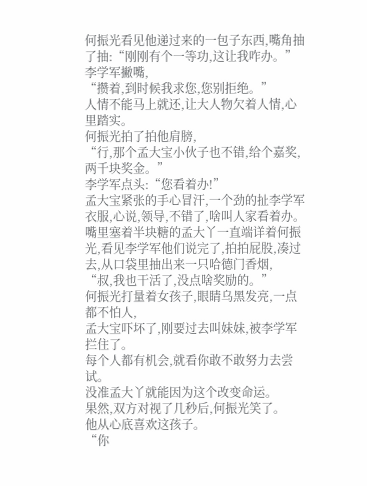何振光看见他递过来的一包子东西,嘴角抽了抽:“刚刚有个一等功,这让我咋办。”
李学军撇嘴,
“攒着,到时候我求您,您别拒绝。”
人情不能马上就还,让大人物欠着人情,心里踏实。
何振光拍了拍他肩膀,
“行,那个孟大宝小伙子也不错,给个嘉奖,两千块奖金。”
李学军点头:“您看着办!”
孟大宝紧张的手心冒汗,一个劲的扯李学军衣服,心说,领导,不错了,啥叫人家看着办。
嘴里塞着半块糖的孟大丫一直端详着何振光,看见李学军他们说完了,拍拍屁股,凑过去,从口袋里抽出来一只哈德门香烟,
“叔,我也干活了,没点啥奖励的。”
何振光打量着女孩子,眼睛乌黑发亮,一点都不怕人,
孟大宝吓坏了,刚要过去叫妹妹,被李学军拦住了。
每个人都有机会,就看你敢不敢努力去尝试。
没准孟大丫就能因为这个改变命运。
果然,双方对视了几秒后,何振光笑了。
他从心底喜欢这孩子。
“你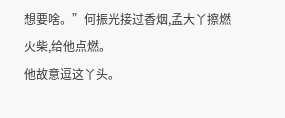想要啥。”何振光接过香烟,孟大丫擦燃火柴,给他点燃。
他故意逗这丫头。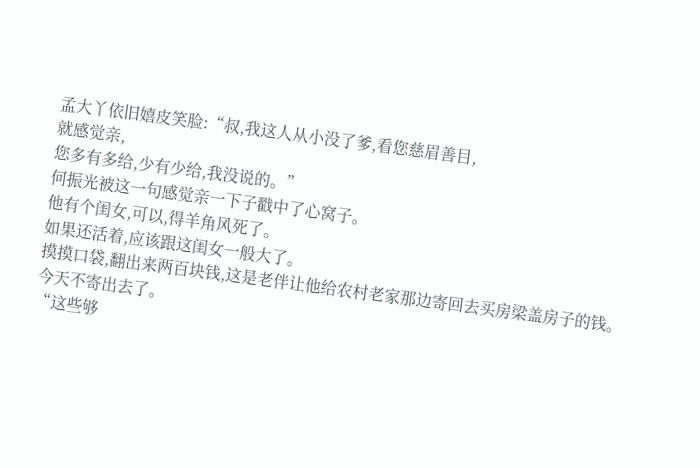孟大丫依旧嬉皮笑脸:“叔,我这人从小没了爹,看您慈眉善目,
就感觉亲,
您多有多给,少有少给,我没说的。”
何振光被这一句感觉亲一下子戳中了心窝子。
他有个闺女,可以,得羊角风死了。
如果还活着,应该跟这闺女一般大了。
摸摸口袋,翻出来两百块钱,这是老伴让他给农村老家那边寄回去买房梁盖房子的钱。
今天不寄出去了。
“这些够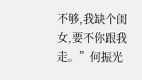不够,我缺个闺女,要不你跟我走。”何振光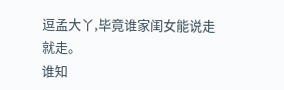逗孟大丫,毕竟谁家闺女能说走就走。
谁知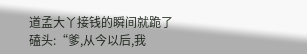道孟大丫接钱的瞬间就跪了磕头:“爹,从今以后,我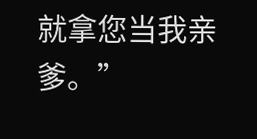就拿您当我亲爹。”